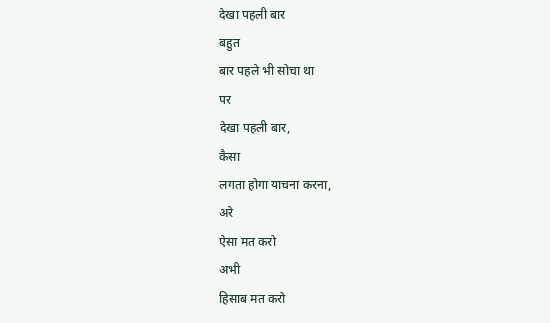देखा पहली बार
बहुत
बार पहले भी सोचा था
पर
देखा पहली बार,
कैसा
लगता होगा याचना करना,
अरे
ऐसा मत करो
अभी
हिसाब मत करो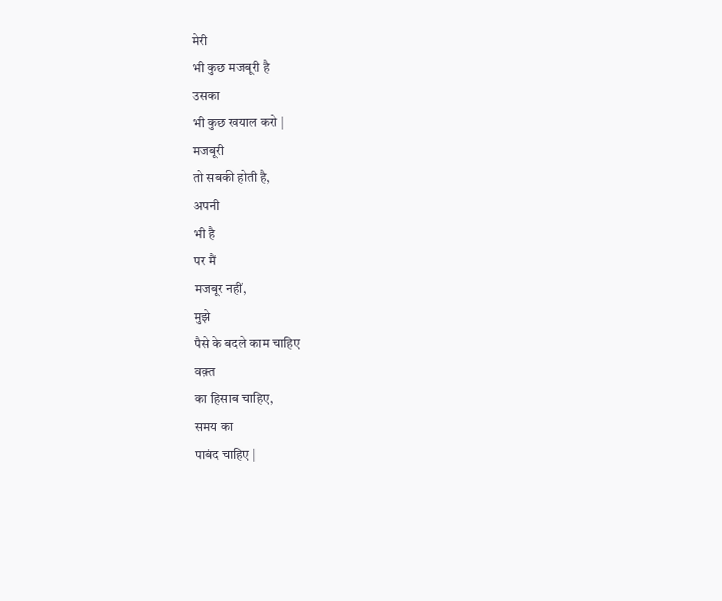मेरी
भी कुछ मजबूरी है
उसका
भी कुछ खयाल करो |
मजबूरी
तो सबकी होती है,
अपनी
भी है
पर मैं
मजबूर नहीं,
मुझे
पैसे के बदले काम चाहिए
वक़्त
का हिसाब चाहिए,
समय का
पाबंद चाहिए |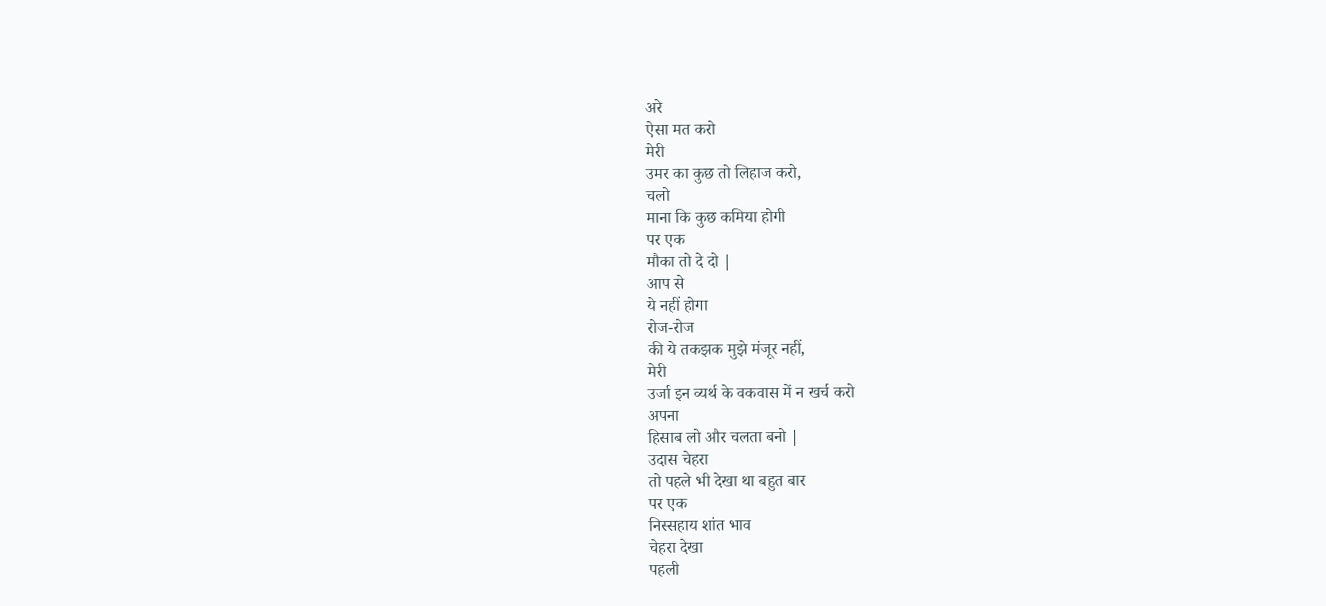अरे
ऐसा मत करो
मेरी
उमर का कुछ तो लिहाज करो,
चलो
माना कि कुछ कमिया होगी
पर एक
मौका तो दे दो |
आप से
ये नहीं होगा
रोज-रोज
की ये तकझक मुझे मंजूर नहीं,
मेरी
उर्जा इन व्यर्थ के वकवास में न खर्च करो
अपना
हिसाब लो और चलता बनो |
उदास चेहरा
तो पहले भी देखा था बहुत बार
पर एक
निस्सहाय शांत भाव
चेहरा देखा
पहली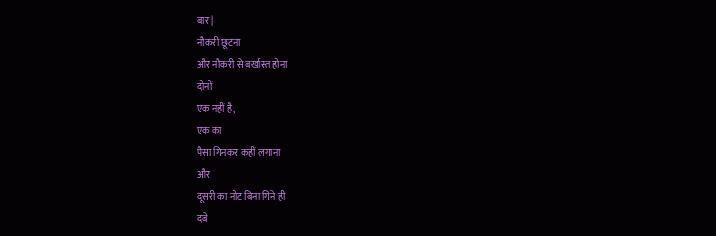बार |
नौकरी छूटना
और नौकरी से बर्खास्त होना
दोनों
एक नहीं है,
एक का
पैसा गिनकर कहीं लगाना
और
दूसरी का नोट बिना गिने ही
दबे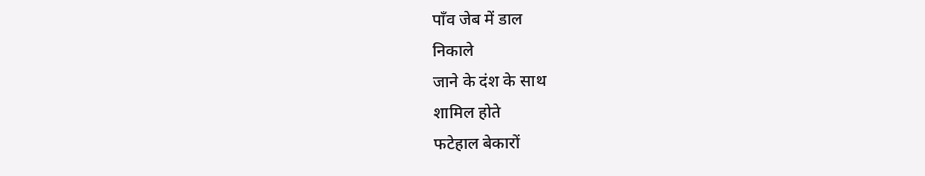पाँव जेब में डाल
निकाले
जाने के दंश के साथ
शामिल होते
फटेहाल बेकारों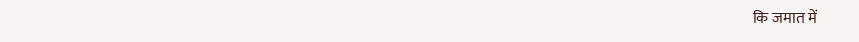कि जमात में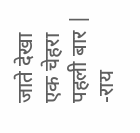जाते देखा
एक चेहरा पहली बार |
-राय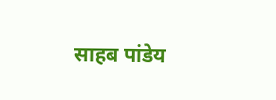साहब पांडेय